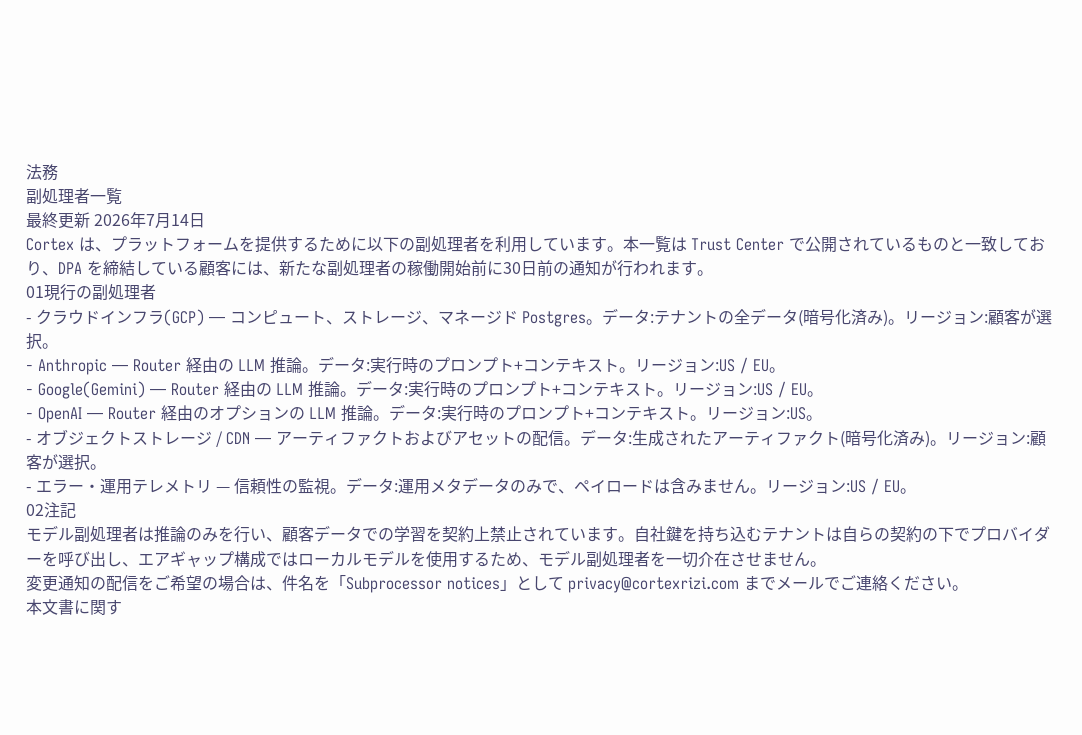法務
副処理者一覧
最終更新 2026年7月14日
Cortex は、プラットフォームを提供するために以下の副処理者を利用しています。本一覧は Trust Center で公開されているものと一致しており、DPA を締結している顧客には、新たな副処理者の稼働開始前に30日前の通知が行われます。
01現行の副処理者
- クラウドインフラ(GCP) — コンピュート、ストレージ、マネージド Postgres。データ:テナントの全データ(暗号化済み)。リージョン:顧客が選択。
- Anthropic — Router 経由の LLM 推論。データ:実行時のプロンプト+コンテキスト。リージョン:US / EU。
- Google(Gemini) — Router 経由の LLM 推論。データ:実行時のプロンプト+コンテキスト。リージョン:US / EU。
- OpenAI — Router 経由のオプションの LLM 推論。データ:実行時のプロンプト+コンテキスト。リージョン:US。
- オブジェクトストレージ / CDN — アーティファクトおよびアセットの配信。データ:生成されたアーティファクト(暗号化済み)。リージョン:顧客が選択。
- エラー・運用テレメトリ — 信頼性の監視。データ:運用メタデータのみで、ペイロードは含みません。リージョン:US / EU。
02注記
モデル副処理者は推論のみを行い、顧客データでの学習を契約上禁止されています。自社鍵を持ち込むテナントは自らの契約の下でプロバイダーを呼び出し、エアギャップ構成ではローカルモデルを使用するため、モデル副処理者を一切介在させません。
変更通知の配信をご希望の場合は、件名を「Subprocessor notices」として privacy@cortexrizi.com までメールでご連絡ください。
本文書に関す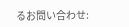るお問い合わせ: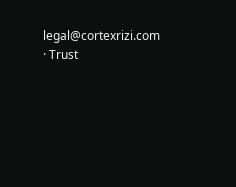legal@cortexrizi.com · Trust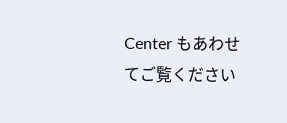Center もあわせてご覧ください